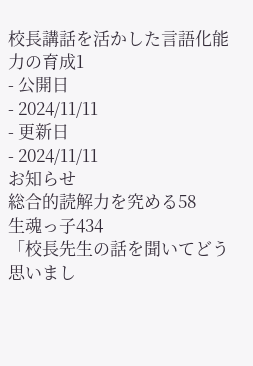校長講話を活かした言語化能力の育成1
- 公開日
- 2024/11/11
- 更新日
- 2024/11/11
お知らせ
総合的読解力を究める58
生魂っ子434
「校長先生の話を聞いてどう思いまし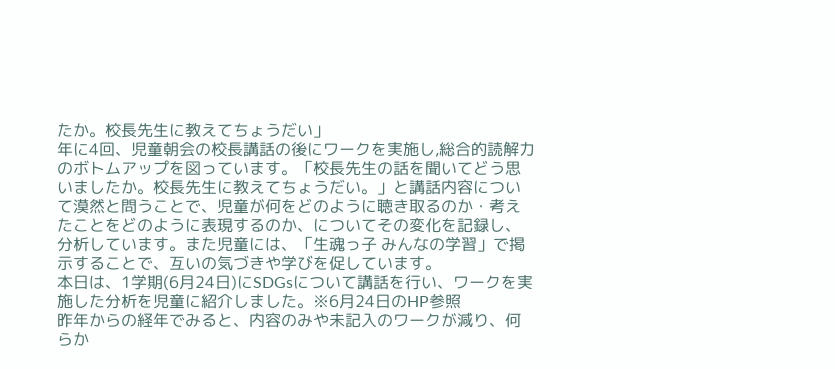たか。校長先生に教えてちょうだい」
年に4回、児童朝会の校長講話の後にワークを実施し,総合的読解力のボトムアップを図っています。「校長先生の話を聞いてどう思いましたか。校長先生に教えてちょうだい。」と講話内容について漠然と問うことで、児童が何をどのように聴き取るのか・考えたことをどのように表現するのか、についてその変化を記録し、分析しています。また児童には、「生魂っ子 みんなの学習」で掲示することで、互いの気づきや学びを促しています。
本日は、1学期(6月24日)にSDGsについて講話を行い、ワークを実施した分析を児童に紹介しました。※6月24日のHP参照
昨年からの経年でみると、内容のみや未記入のワークが減り、何らか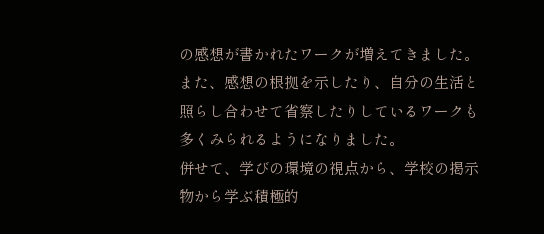の感想が書かれたワークが増えてきました。また、感想の根拠を示したり、自分の生活と照らし合わせて省察したりしているワークも多くみられるようになりました。
併せて、学びの環境の視点から、学校の掲示物から学ぶ積極的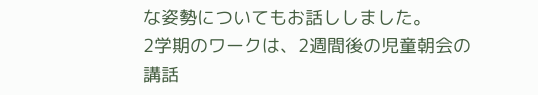な姿勢についてもお話ししました。
2学期のワークは、2週間後の児童朝会の講話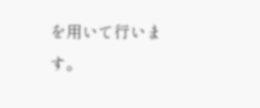を用いて行います。